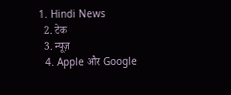1. Hindi News
  2. टेक
  3. न्यूज़
  4. Apple और Google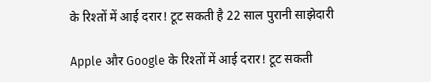के रिश्तों में आई दरार! टूट सकती है 22 साल पुरानी साझेदारी

Apple और Google के रिश्तों में आई दरार! टूट सकती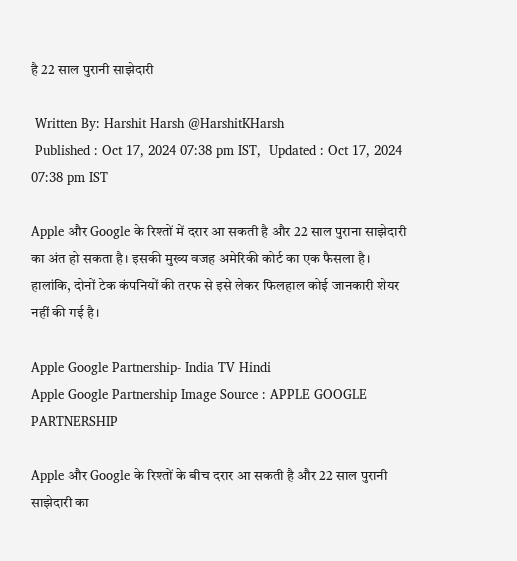है 22 साल पुरानी साझेदारी

 Written By: Harshit Harsh @HarshitKHarsh
 Published : Oct 17, 2024 07:38 pm IST,  Updated : Oct 17, 2024 07:38 pm IST

Apple और Google के रिश्तों में दरार आ सकती है और 22 साल पुराना साझेदारी का अंत हो सकता है। इसकी मुख्य वजह अमेरिकी कोर्ट का एक फैसला है। हालांकि, दोनों टेक कंपनियों की तरफ से इसे लेकर फिलहाल कोई जानकारी शेयर नहीं की गई है।

Apple Google Partnership- India TV Hindi
Apple Google Partnership Image Source : APPLE GOOGLE PARTNERSHIP

Apple और Google के रिश्तों के बीच दरार आ सकती है और 22 साल पुरानी साझेदारी का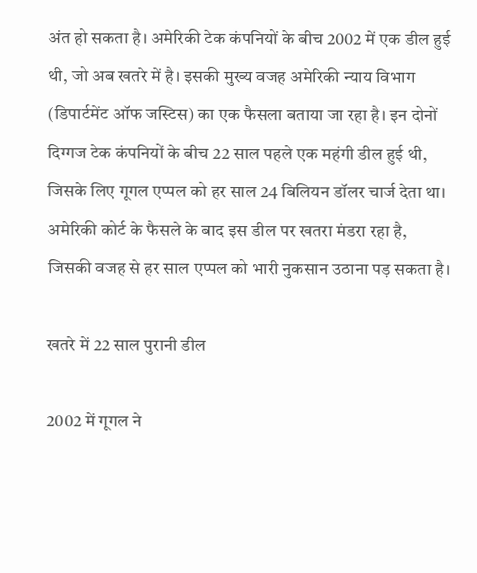अंत हो सकता है। अमेरिकी टेक कंपनियों के बीच 2002 में एक डील हुई थी, जो अब खतरे में है। इसकी मुख्य वजह अमेरिकी न्याय विभाग (डिपार्टमेंट ऑफ जस्टिस) का एक फैसला बताया जा रहा है। इन दोनों दिग्गज टेक कंपनियों के बीच 22 साल पहले एक महंगी डील हुई थी, जिसके लिए गूगल एप्पल को हर साल 24 बिलियन डॉलर चार्ज देता था। अमेरिकी कोर्ट के फैसले के बाद इस डील पर खतरा मंडरा रहा है, जिसकी वजह से हर साल एप्पल को भारी नुकसान उठाना पड़ सकता है।

खतरे में 22 साल पुरानी डील

2002 में गूगल ने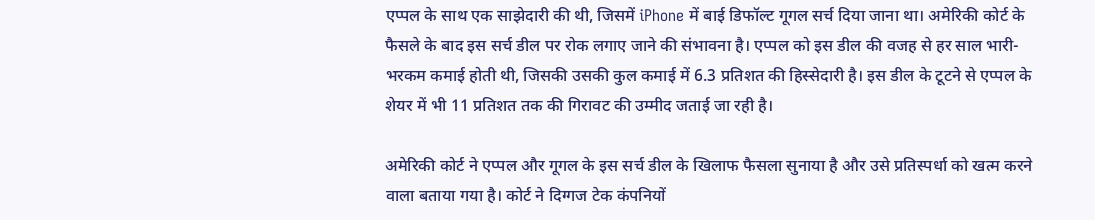एप्पल के साथ एक साझेदारी की थी, जिसमें iPhone में बाई डिफॉल्ट गूगल सर्च दिया जाना था। अमेरिकी कोर्ट के फैसले के बाद इस सर्च डील पर रोक लगाए जाने की संभावना है। एप्पल को इस डील की वजह से हर साल भारी-भरकम कमाई होती थी, जिसकी उसकी कुल कमाई में 6.3 प्रतिशत की हिस्सेदारी है। इस डील के टूटने से एप्पल के शेयर में भी 11 प्रतिशत तक की गिरावट की उम्मीद जताई जा रही है।

अमेरिकी कोर्ट ने एप्पल और गूगल के इस सर्च डील के खिलाफ फैसला सुनाया है और उसे प्रतिस्पर्धा को खत्म करने वाला बताया गया है। कोर्ट ने दिग्गज टेक कंपनियों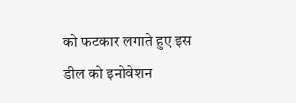को फटकार लगाते हुए इस डील को इनोवेशन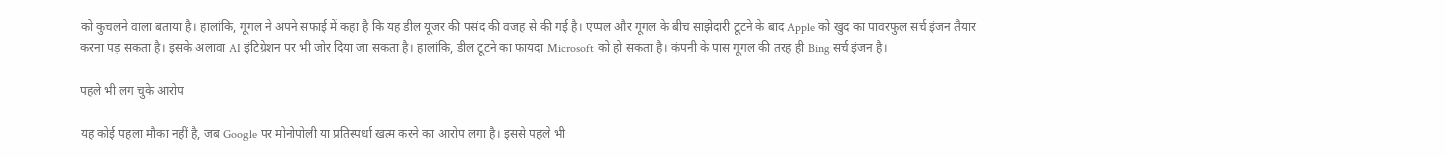को कुचलने वाला बताया है। हालांकि, गूगल ने अपने सफाई में कहा है कि यह डील यूजर की पसंद की वजह से की गई है। एप्पल और गूगल के बीच साझेदारी टूटने के बाद Apple को खुद का पावरफुल सर्च इंजन तैयार करना पड़ सकता है। इसके अलावा AI इंटिग्रेशन पर भी जोर दिया जा सकता है। हालांकि, डील टूटने का फायदा Microsoft को हो सकता है। कंपनी के पास गूगल की तरह ही Bing सर्च इंजन है।

पहले भी लग चुके आरोप

यह कोई पहला मौका नहीं है, जब Google पर मोनोपोली या प्रतिस्पर्धा खत्म करने का आरोप लगा है। इससे पहले भी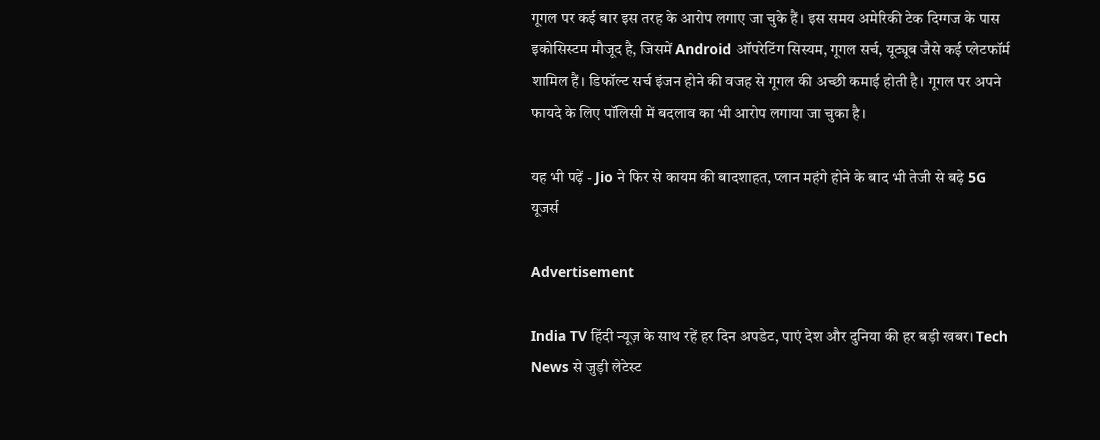गूगल पर कई बार इस तरह के आरोप लगाए जा चुके हैं। इस समय अमेरिकी टेक दिग्गज के पास इकोसिस्टम मौजूद है, जिसमें Android ऑपरेटिंग सिस्यम, गूगल सर्च, यूट्यूब जैसे कई प्लेटफॉर्म शामिल हैं। डिफॉल्ट सर्च इंजन होने की वजह से गूगल की अच्छी कमाई होती है। गूगल पर अपने फायदे के लिए पॉलिसी में बदलाव का भी आरोप लगाया जा चुका है।

यह भी पढ़ें - Jio ने फिर से कायम की बादशाहत, प्लान महंगे होने के बाद भी तेजी से बढ़े 5G यूजर्स

Advertisement

India TV हिंदी न्यूज़ के साथ रहें हर दिन अपडेट, पाएं देश और दुनिया की हर बड़ी खबर। Tech News से जुड़ी लेटेस्ट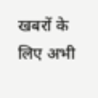खबरों के लिए अभी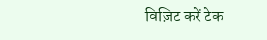विज़िट करें टेक